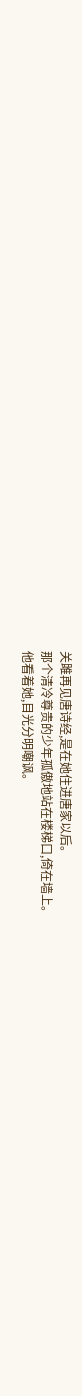关雎再见唐诗经,是在她住进唐家以后。
那个清冷尊贵的少年孤傲地站在楼梯口,倚在墙上。
他看着她,目光分明嘲讽。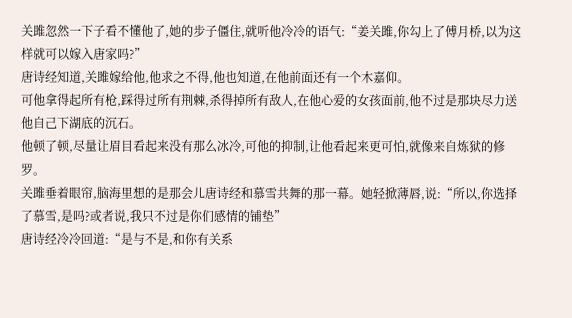关雎忽然一下子看不懂他了,她的步子僵住,就听他冷冷的语气:“姜关雎,你勾上了傅月桥,以为这样就可以嫁入唐家吗?”
唐诗经知道,关雎嫁给他,他求之不得,他也知道,在他前面还有一个木嘉仰。
可他拿得起所有枪,踩得过所有荆棘,杀得掉所有敌人,在他心爱的女孩面前,他不过是那块尽力送他自己下湖底的沉石。
他顿了顿,尽量让眉目看起来没有那么冰冷,可他的抑制,让他看起来更可怕,就像来自炼狱的修罗。
关雎垂着眼帘,脑海里想的是那会儿唐诗经和慕雪共舞的那一幕。她轻掀薄唇,说:“所以,你选择了慕雪,是吗?或者说,我只不过是你们感情的铺垫”
唐诗经冷冷回道:“是与不是,和你有关系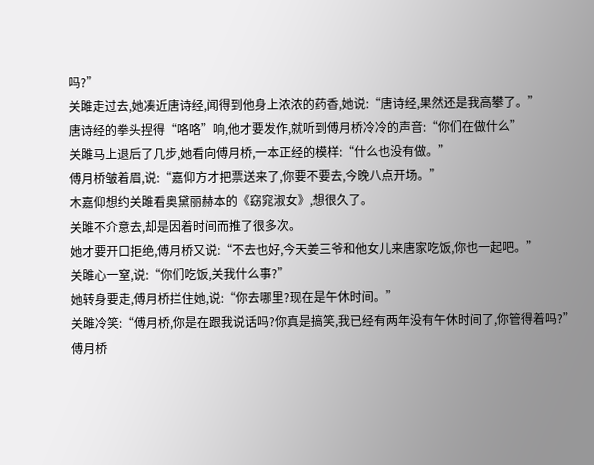吗?”
关雎走过去,她凑近唐诗经,闻得到他身上浓浓的药香,她说:“唐诗经,果然还是我高攀了。”
唐诗经的拳头捏得“咯咯”响,他才要发作,就听到傅月桥冷冷的声音:“你们在做什么”
关雎马上退后了几步,她看向傅月桥,一本正经的模样:“什么也没有做。”
傅月桥皱着眉,说:“嘉仰方才把票送来了,你要不要去,今晚八点开场。”
木嘉仰想约关雎看奥黛丽赫本的《窈窕淑女》,想很久了。
关雎不介意去,却是因着时间而推了很多次。
她才要开口拒绝,傅月桥又说:“不去也好,今天姜三爷和他女儿来唐家吃饭,你也一起吧。”
关雎心一窒,说:“你们吃饭,关我什么事?”
她转身要走,傅月桥拦住她,说:“你去哪里?现在是午休时间。”
关雎冷笑:“傅月桥,你是在跟我说话吗?你真是搞笑,我已经有两年没有午休时间了,你管得着吗?”
傅月桥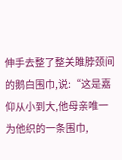伸手去整了整关雎脖颈间的鹅白围巾,说:“这是嘉仰从小到大,他母亲唯一为他织的一条围巾,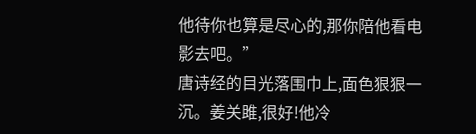他待你也算是尽心的,那你陪他看电影去吧。”
唐诗经的目光落围巾上,面色狠狠一沉。姜关雎,很好!他冷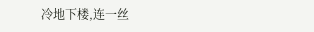冷地下楼,连一丝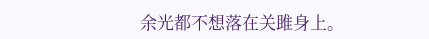余光都不想落在关雎身上。